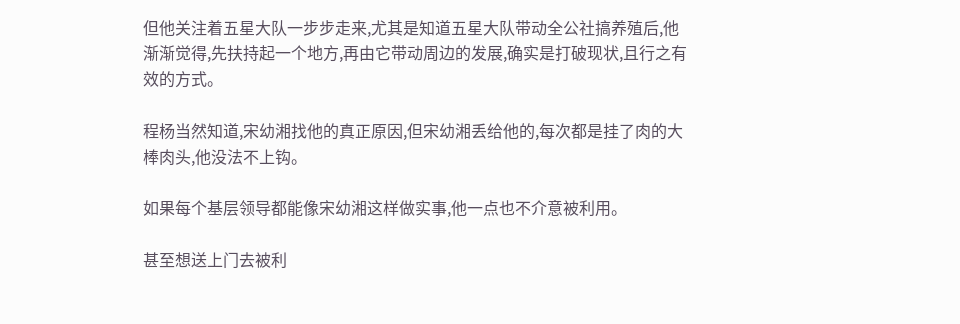但他关注着五星大队一步步走来,尤其是知道五星大队带动全公社搞养殖后,他渐渐觉得,先扶持起一个地方,再由它带动周边的发展,确实是打破现状,且行之有效的方式。

程杨当然知道,宋幼湘找他的真正原因,但宋幼湘丢给他的,每次都是挂了肉的大棒肉头,他没法不上钩。

如果每个基层领导都能像宋幼湘这样做实事,他一点也不介意被利用。

甚至想送上门去被利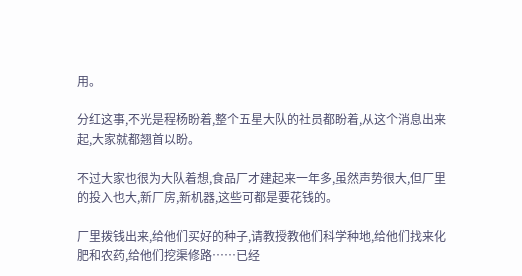用。

分红这事,不光是程杨盼着,整个五星大队的社员都盼着,从这个消息出来起,大家就都翘首以盼。

不过大家也很为大队着想,食品厂才建起来一年多,虽然声势很大,但厂里的投入也大,新厂房,新机器,这些可都是要花钱的。

厂里拨钱出来,给他们买好的种子,请教授教他们科学种地,给他们找来化肥和农药,给他们挖渠修路……已经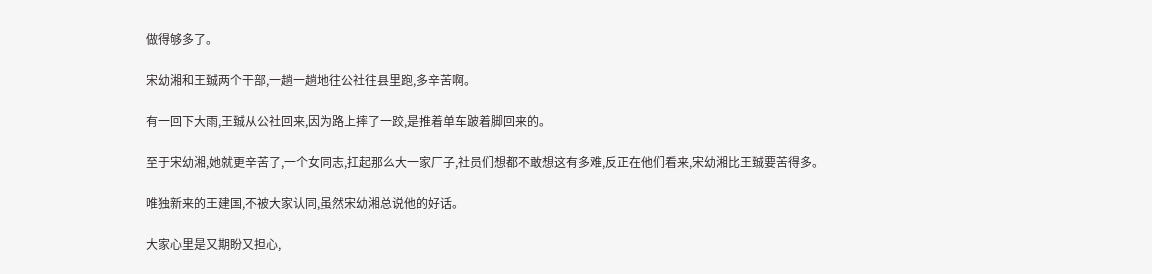做得够多了。

宋幼湘和王臹两个干部,一趟一趟地往公社往县里跑,多辛苦啊。

有一回下大雨,王臹从公社回来,因为路上摔了一跤,是推着单车跛着脚回来的。

至于宋幼湘,她就更辛苦了,一个女同志,扛起那么大一家厂子,社员们想都不敢想这有多难,反正在他们看来,宋幼湘比王臹要苦得多。

唯独新来的王建国,不被大家认同,虽然宋幼湘总说他的好话。

大家心里是又期盼又担心,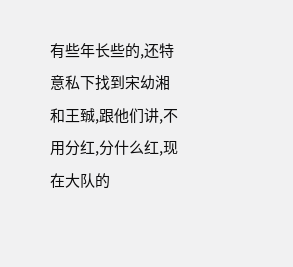有些年长些的,还特意私下找到宋幼湘和王臹,跟他们讲,不用分红,分什么红,现在大队的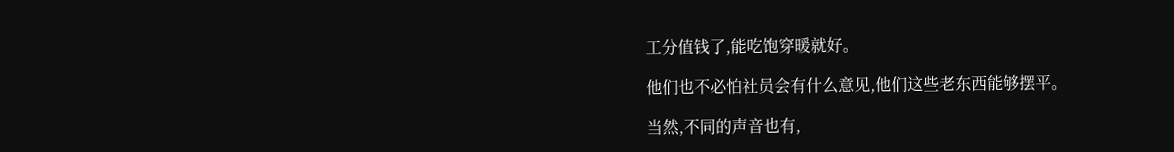工分值钱了,能吃饱穿暖就好。

他们也不必怕社员会有什么意见,他们这些老东西能够摆平。

当然,不同的声音也有,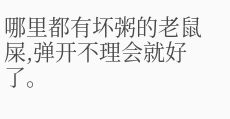哪里都有坏粥的老鼠屎,弹开不理会就好了。